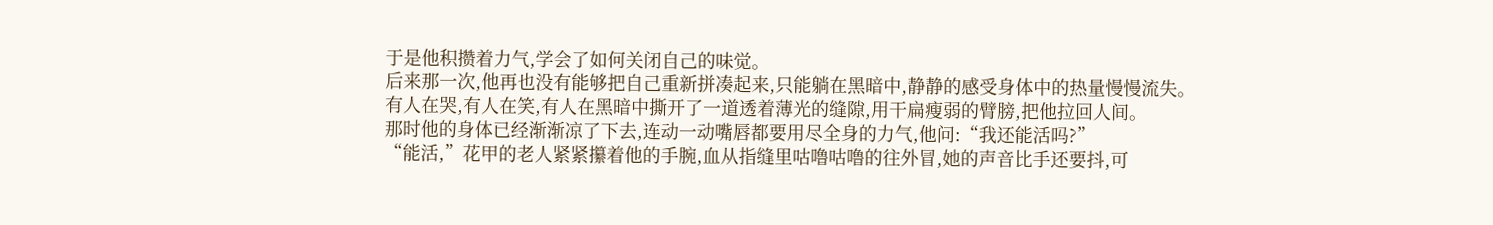于是他积攒着力气,学会了如何关闭自己的味觉。
后来那一次,他再也没有能够把自己重新拼凑起来,只能躺在黑暗中,静静的感受身体中的热量慢慢流失。
有人在哭,有人在笑,有人在黑暗中撕开了一道透着薄光的缝隙,用干扁瘦弱的臂膀,把他拉回人间。
那时他的身体已经渐渐凉了下去,连动一动嘴唇都要用尽全身的力气,他问:“我还能活吗?”
“能活,”花甲的老人紧紧攥着他的手腕,血从指缝里咕噜咕噜的往外冒,她的声音比手还要抖,可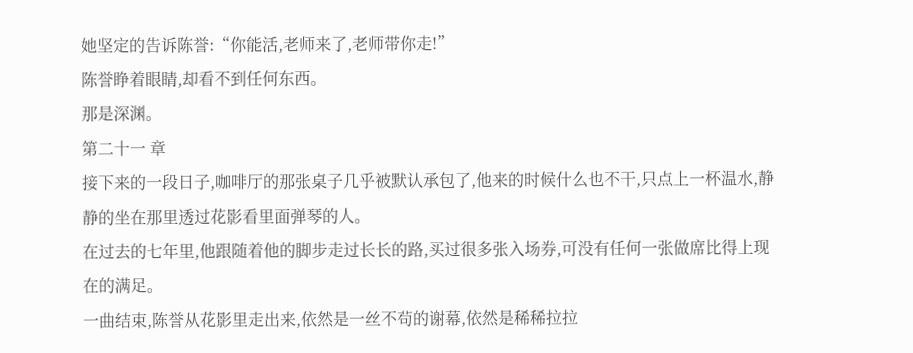她坚定的告诉陈誉:“你能活,老师来了,老师带你走!”
陈誉睁着眼睛,却看不到任何东西。
那是深渊。
第二十一 章
接下来的一段日子,咖啡厅的那张桌子几乎被默认承包了,他来的时候什么也不干,只点上一杯温水,静静的坐在那里透过花影看里面弹琴的人。
在过去的七年里,他跟随着他的脚步走过长长的路,买过很多张入场券,可没有任何一张做席比得上现在的满足。
一曲结束,陈誉从花影里走出来,依然是一丝不茍的谢幕,依然是稀稀拉拉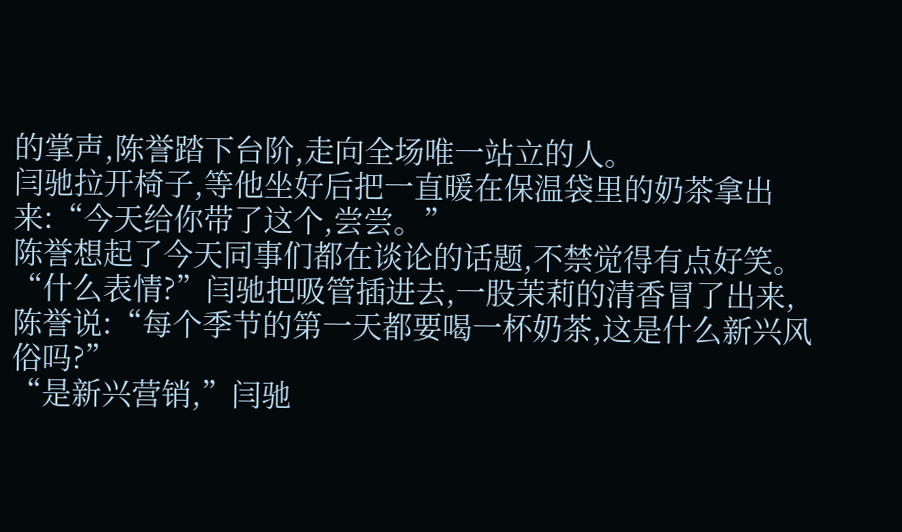的掌声,陈誉踏下台阶,走向全场唯一站立的人。
闫驰拉开椅子,等他坐好后把一直暖在保温袋里的奶茶拿出来:“今天给你带了这个,尝尝。”
陈誉想起了今天同事们都在谈论的话题,不禁觉得有点好笑。
“什么表情?”闫驰把吸管插进去,一股茉莉的清香冒了出来,陈誉说:“每个季节的第一天都要喝一杯奶茶,这是什么新兴风俗吗?”
“是新兴营销,”闫驰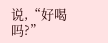说,“好喝吗?”